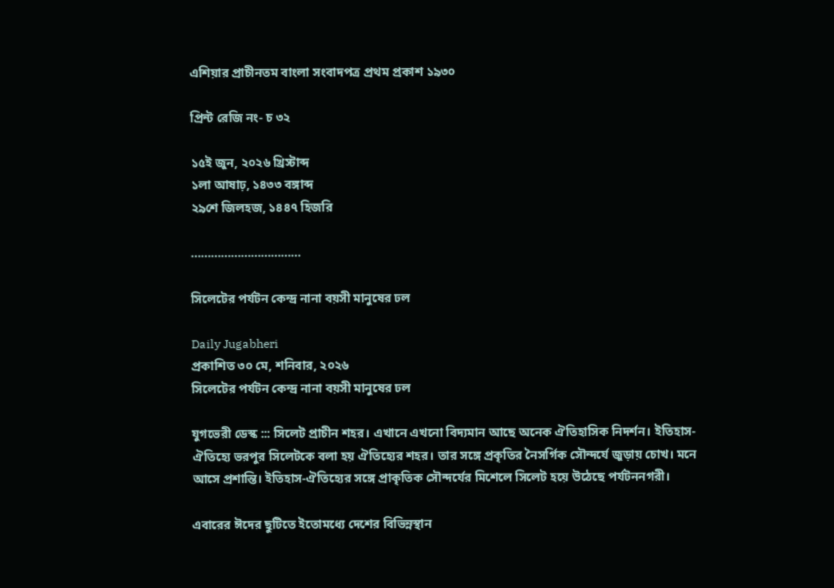এশিয়ার প্রাচীনতম বাংলা সংবাদপত্র প্রথম প্রকাশ ১৯৩০

প্রিন্ট রেজি নং- চ ৩২

১৫ই জুন, ২০২৬ খ্রিস্টাব্দ
১লা আষাঢ়, ১৪৩৩ বঙ্গাব্দ
২৯শে জিলহজ, ১৪৪৭ হিজরি

……………………………

সিলেটের পর্যটন কেন্দ্র নানা বয়সী মানুষের ঢল

Daily Jugabheri
প্রকাশিত ৩০ মে, শনিবার, ২০২৬
সিলেটের পর্যটন কেন্দ্র নানা বয়সী মানুষের ঢল

যুগভেরী ডেস্ক ::: সিলেট প্রাচীন শহর। এখানে এখনো বিদ্যমান আছে অনেক ঐতিহাসিক নিদর্শন। ইতিহাস-ঐতিহ্যে ভরপুর সিলেটকে বলা হয় ঐতিহ্যের শহর। তার সঙ্গে প্রকৃতির নৈসর্গিক সৌন্দর্যে জুড়ায় চোখ। মনে আসে প্রশান্তি। ইতিহাস-ঐতিহ্যের সঙ্গে প্রাকৃতিক সৌন্দর্যের মিশেলে সিলেট হয়ে উঠেছে পর্যটননগরী।

এবারের ঈদের ছুটিতে ইতোমধ্যে দেশের বিভিন্নস্থান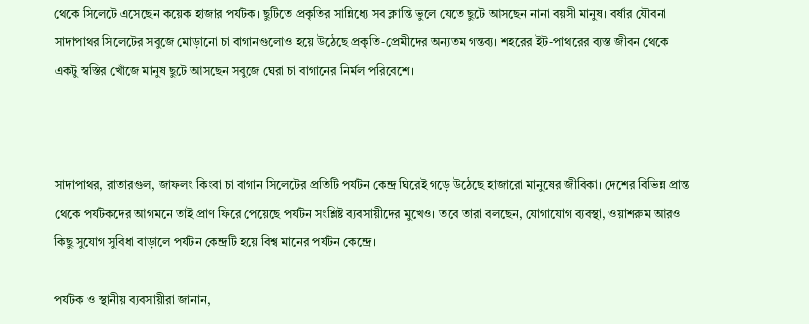থেকে সিলেটে এসেছেন কয়েক হাজার পর্যটক। ছুটিতে প্রকৃতির সান্নিধ্যে সব ক্লান্তি ভুলে যেতে ছুটে আসছেন নানা বয়সী মানুষ। বর্ষার যৌবনা সাদাপাথর সিলেটের সবুজে মোড়ানো চা বাগানগুলোও হয়ে উঠেছে প্রকৃতি-প্রেমীদের অন্যতম গন্তব্য। শহরের ইট-পাথরের ব্যস্ত জীবন থেকে একটু স্বস্তির খোঁজে মানুষ ছুটে আসছেন সবুজে ঘেরা চা বাগানের নির্মল পরিবেশে।



সাদাপাথর, রাতারগুল, জাফলং কিংবা চা বাগান সিলেটের প্রতিটি পর্যটন কেন্দ্র ঘিরেই গড়ে উঠেছে হাজারো মানুষের জীবিকা। দেশের বিভিন্ন প্রান্ত থেকে পর্যটকদের আগমনে তাই প্রাণ ফিরে পেয়েছে পর্যটন সংশ্লিষ্ট ব্যবসায়ীদের মুখেও। তবে তারা বলছেন, যোগাযোগ ব্যবস্থা, ওয়াশরুম আরও কিছু সুযোগ সুবিধা বাড়ালে পর্যটন কেন্দ্রটি হয়ে বিশ্ব মানের পর্যটন কেন্দ্রে।

পর্যটক ও স্থানীয় ব্যবসায়ীরা জানান,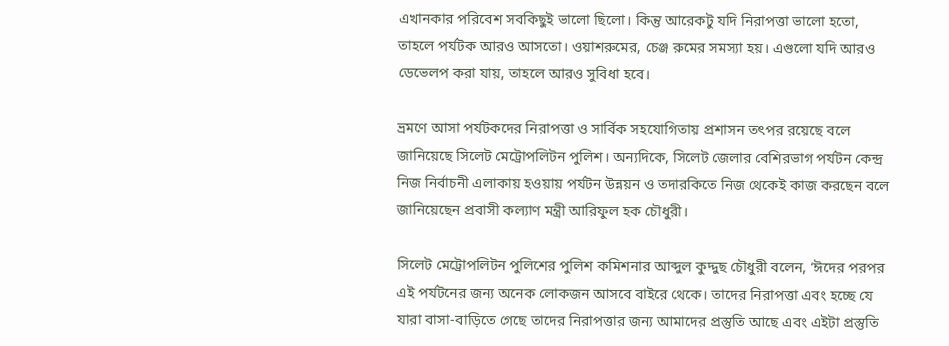এখানকার পরিবেশ সবকিছুই ভালো ছিলো। কিন্তু আরেকটু যদি নিরাপত্তা ভালো হতো, তাহলে পর্যটক আরও আসতো। ওয়াশরুমের, চেঞ্জ রুমের সমস্যা হয়। এগুলো যদি আরও ডেভেলপ করা যায়, তাহলে আরও সুবিধা হবে।

ভ্রমণে আসা পর্যটকদের নিরাপত্তা ও সার্বিক সহযোগিতায় প্রশাসন তৎপর রয়েছে বলে জানিয়েছে সিলেট মেট্রোপলিটন পুলিশ। অন্যদিকে, সিলেট জেলার বেশিরভাগ পর্যটন কেন্দ্র নিজ নির্বাচনী এলাকায় হওয়ায় পর্যটন উন্নয়ন ও তদারকিতে নিজ থেকেই কাজ করছেন বলে জানিয়েছেন প্রবাসী কল্যাণ মন্ত্রী আরিফুল হক চৌধুরী।

সিলেট মেট্রোপলিটন পুলিশের পুলিশ কমিশনার আব্দুল কুদ্দুছ চৌধুরী বলেন, ‘ঈদের পরপর এই পর্যটনের জন্য অনেক লোকজন আসবে বাইরে থেকে। তাদের নিরাপত্তা এবং হচ্ছে যে যারা বাসা-বাড়িতে গেছে তাদের নিরাপত্তার জন্য আমাদের প্রস্তুতি আছে এবং এইটা প্রস্তুতি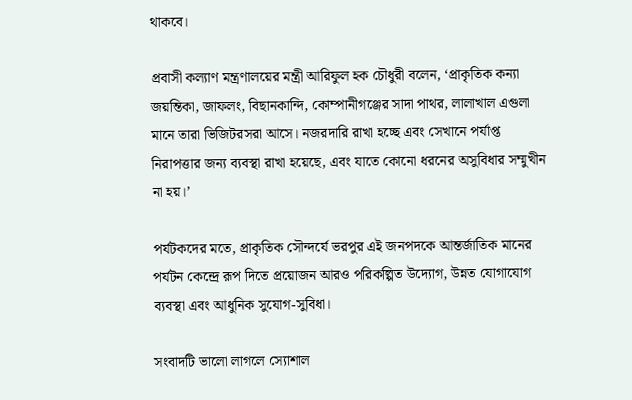থাকবে।

প্রবাসী কল্যাণ মন্ত্রণালয়ের মন্ত্রী আরিফুল হক চৌধুরী বলেন, ‘প্রাকৃতিক কন্যা জয়ন্তিকা, জাফলং, বিছানকান্দি, কোম্পানীগঞ্জের সাদা পাথর, লালাখাল এগুলা মানে তারা ভিজিটরসরা আসে। নজরদারি রাখা হচ্ছে এবং সেখানে পর্যাপ্ত নিরাপত্তার জন্য ব্যবস্থা রাখা হয়েছে, এবং যাতে কোনো ধরনের অসুবিধার সম্মুখীন না হয়।’

পর্যটকদের মতে, প্রাকৃতিক সৌন্দর্যে ভরপুর এই জনপদকে আন্তর্জাতিক মানের পর্যটন কেন্দ্রে রূপ দিতে প্রয়োজন আরও পরিকল্পিত উদ্যোগ, উন্নত যোগাযোগ ব্যবস্থা এবং আধুনিক সুযোগ-সুবিধা।

সংবাদটি ভালো লাগলে স্যোশাল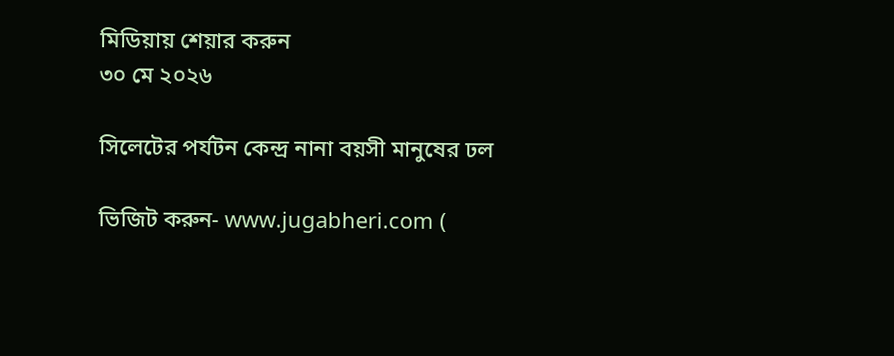মিডিয়ায় শেয়ার করুন
৩০ মে ২০২৬

সিলেটের পর্যটন কেন্দ্র নানা বয়সী মানুষের ঢল

ভিজিট করুন- www.jugabheri.com (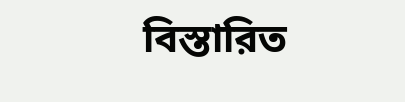বিস্তারিত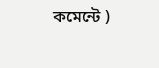কমেন্টে )